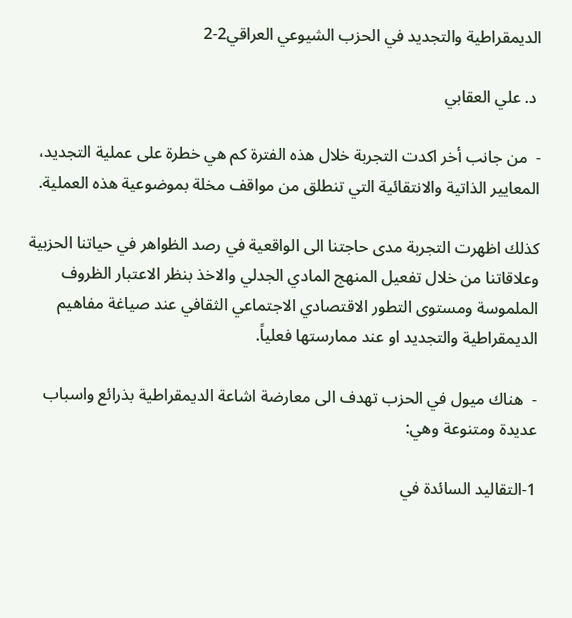الديمقراطية والتجديد في الحزب الشيوعي العراقي2-2

 د. علي العقابي

-  من جانب أخر اكدت التجربة خلال هذه الفترة كم هي خطرة على عملية التجديد، المعايير الذاتية والانتقائية التي تنطلق من مواقف مخلة بموضوعية هذه العملية.

كذلك اظهرت التجربة مدى حاجتنا الى الواقعية في رصد الظواهر في حياتنا الحزبية وعلاقاتنا من خلال تفعيل المنهج المادي الجدلي والاخذ بنظر الاعتبار الظروف الملموسة ومستوى التطور الاقتصادي الاجتماعي الثقافي عند صياغة مفاهيم الديمقراطية والتجديد او عند ممارستها فعلياً.

-  هناك ميول في الحزب تهدف الى معارضة اشاعة الديمقراطية بذرائع واسباب عديدة ومتنوعة وهي:

1-التقاليد السائدة في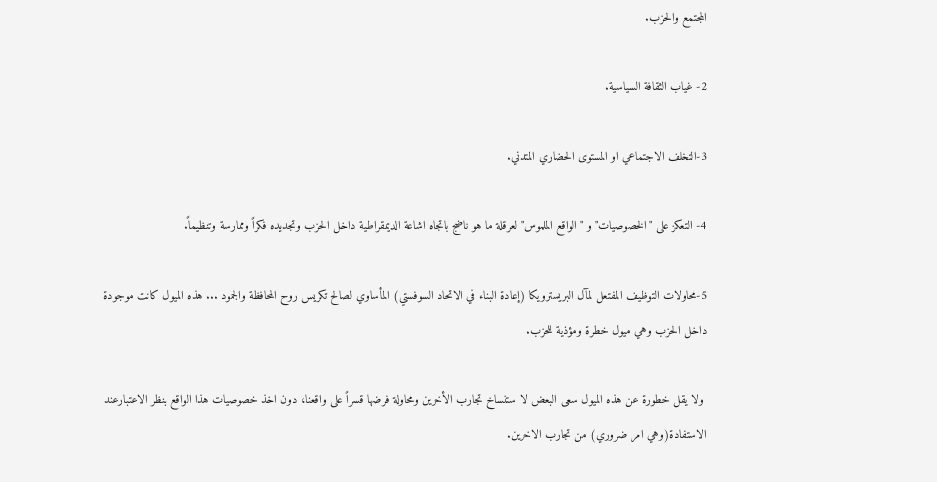المجتمع والحزب.

2- غياب الثقافة السياسية.

3-التخلف الاجتماعي او المستوى الحضاري المتدني.

4- التعكز على "الخصوصيات" و "الواقع الملموس" لعرقلة ما هو ناضج باتجاه اشاعة الديمقراطية داخل الحزب وتجديده فكراً وممارسة وتنظيماً.

5-محاولات التوظيف المفتعل لمآل البريسترويكا (إعادة البناء في الاتحاد السوفستي) المأساوي لصالح تكريس روح المحافظة والجمود ... هذه الميول كانت موجودة داخل الحزب وهي ميول خطرة ومؤذية للحزب.

 ولا يقل خطورة عن هذه الميول سعى البعض لا ستنساخ تجارب الأخرين ومحاولة فرضها قسراً على واقعنا، دون اخذ خصوصيات هذا الواقع بنظر الاعتبارعند الاستفادة(وهي امر ضروري) من تجارب الاخرين.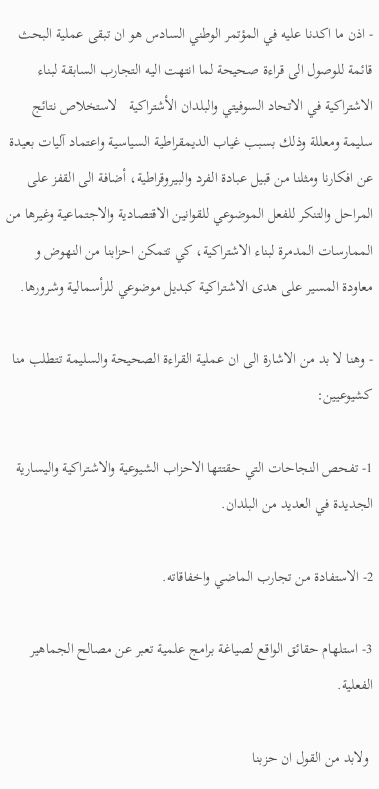- اذن ما اكدنا عليه في المؤتمر الوطني السادس هو ان تبقى عملية البحث قائمة للوصول الى قراءة صحيحة لما انتهت اليه التجارب السابقة لبناء الاشتراكية في الاتحاد السوفيتي والبلدان الأشتراكية   لاستخلاص نتائج سليمة ومعللة وذلك بسبب غياب الديمقراطية السياسية واعتماد آليات بعيدة عن افكارنا ومثلنا من قبيل عبادة الفرد والبيروقراطية، أضافة الى القفز على المراحل والتنكر للفعل الموضوعي للقوانين الاقتصادية والاجتماعية وغيرها من الممارسات المدمرة لبناء الاشتراكية، كي تتمكن احزابنا من النهوض و معاودة المسير على هدى الاشتراكية كبديل موضوعي للرأسمالية وشرورها.

- وهنا لا بد من الاشارة الى ان عملية القراءة الصحيحة والسليمة تتطلب منا كشيوعيين:

1- تفحص النجاحات التي حقتتها الاحزاب الشيوعية والاشتراكية واليسارية الجديدة في العديد من البلدان.

2- الاستفادة من تجارب الماضي واخفاقاته.

3- استلهام حقائق الواقع لصياغة برامج علمية تعبر عن مصالح الجماهير الفعلية.

 ولابد من القول ان حزبنا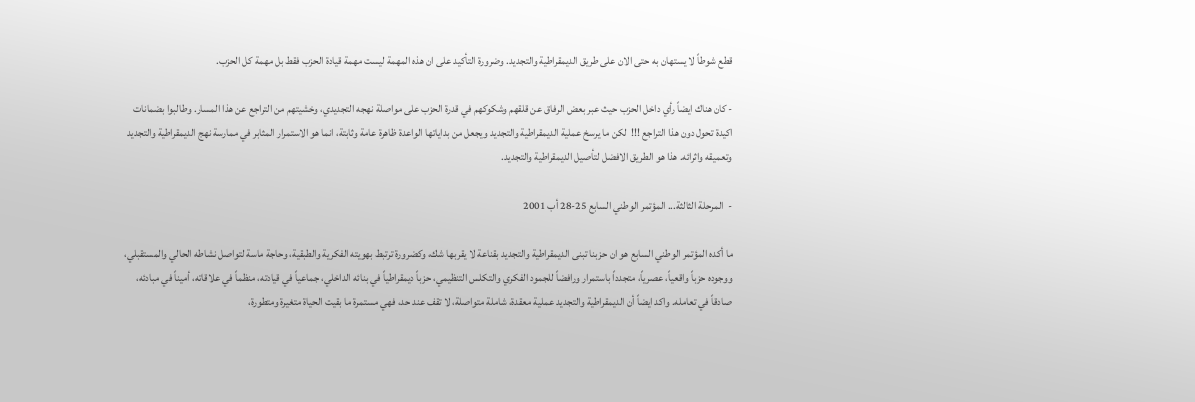قطع شوطاً لا يستهان به حتى الان على طريق الديمقراطية والتجديد. وضرورة التأكيد على ان هذه المهمة ليست مهمة قيادة الحزب فقط بل مهمة كل الحزب.

- كان هناك ايضاً رأي داخل الحزب حيث عبر بعض الرفاق عن قلقهم وشكوكهم في قدرة الحزب على مواصلة نهجه التجديدي، وخشيتهم من التراجع عن هذا المسار. وطالبوا بضمانات اكيدة تحول دون هذا التراجع !!!  لكن ما يرسخ عملية الديمقراطية والتجديد ويجعل من بداياتها الواعدة ظاهرة عامة وثابتة، انما هو الاستمرار المثابر في ممارسة نهج الديمقراطية والتجديد وتعميقه واثرائه. هذا هو الطريق الافضل لتأصيل الديمقراطية والتجديد.

-  المرحلة الثالثة... المؤتمر الوطني السابع 25-28 أب 2001

ما أكده المؤتمر الوطني السابع هو ان حزبنا تبنى الديمقراطية والتجديد بقناعة لا يقربها شك، وكضرورة ترتبط بهويته الفكرية والطبقية، وحاجة ماسة لتواصل نشاطه الحالي والمستقبلي، ووجوده حزباً واقعياً، عصرياً، متجدداً باستمرار ورافضاً للجمود الفكري والتكلس التنظيمي، حزباً ديمقراطياً في بنائه الداخلي، جماعياً في قيادته، منظماً في علاقاته، أميناً في مبادئه، صادقاً في تعامله. واكد ايضاً أن الديمقراطية والتجديد عملية معقدة، شاملة متواصلة، لا تقف عند حد، فهي مستمرة ما بقيت الحياة متغيرة ومتطورة،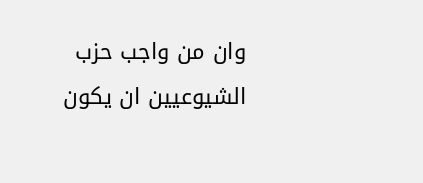وان من واجب حزب الشيوعيين ان يكون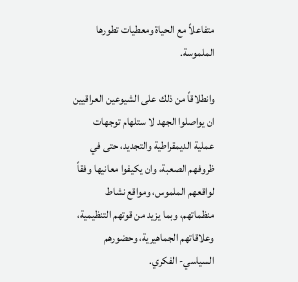متفاعلاً مع الحياة ومعطيات تطورها الملموسة.

وانطلاقاً من ذلك على الشيوعين العراقيين ان يواصلوا الجهد لا ستلهام توجهات عملية الديمقراطية والتجديد، حتى في ظروفهم الصعبة، وان يكيفوا معانيها وفقاً لواقعهم الملموس، ومواقع نشاط منظماتهم، وبما يزيد من قوتهم التنظيمية، وعلاقاتهم الجماهيرية، وحضورهم السياسي- الفكري.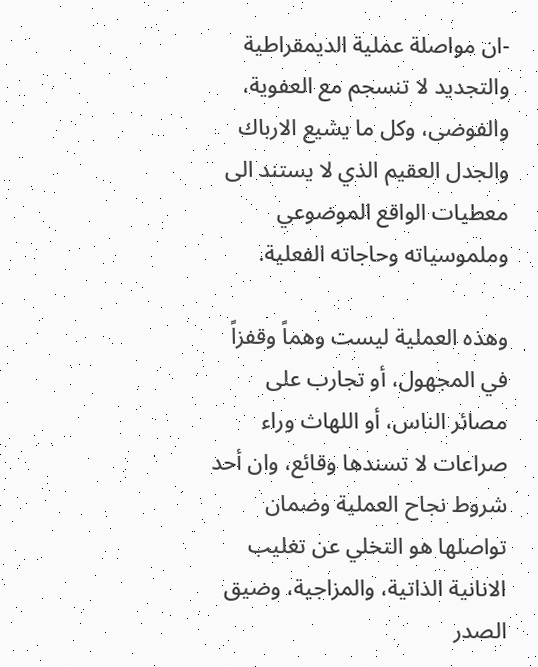-ان مواصلة عملية الديمقراطية والتجديد لا تنسجم مع العفوية، والفوضى، وكل ما يشيع الارباك والجدل العقيم الذي لا يستند الى معطيات الواقع الموضوعي وملموسياته وحاجاته الفعلية.

وهذه العملية ليست وهماً وقفزاً في المجهول، أو تجارب على مصائر الناس، أو اللهاث وراء صراعات لا تسندها وقائع، وان أحد شروط نجاح العملية وضمان تواصلها هو التخلي عن تغليب الانانية الذاتية، والمزاجية، وضيق الصدر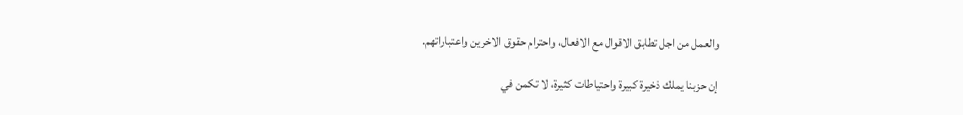والعمل من اجل تطابق الاقوال مع الافعال، واحترام حقوق الاخرين واعتباراتهم.

إن حزبنا يملك ذخيرة كبيرة واحتياطات كثيرة، لا تكمن في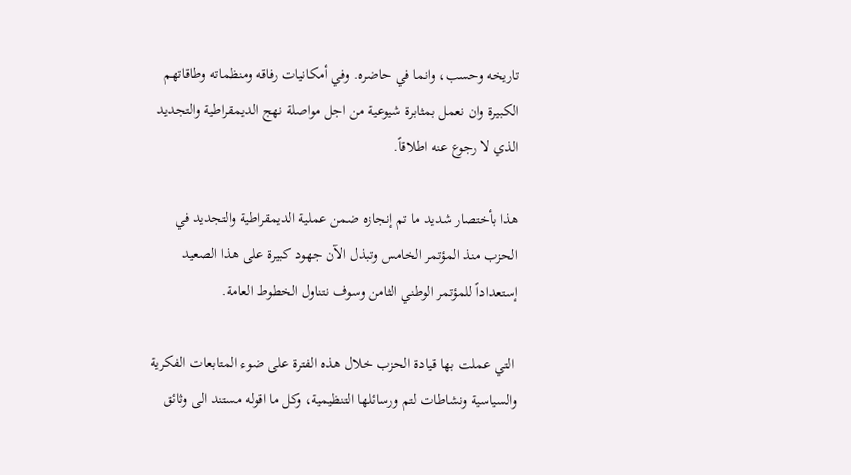تاريخه وحسب، وانما في حاضره. وفي أمكانيات رفاقه ومنظماته وطاقاتهم الكبيرة وان نعمل بمثابرة شيوعية من اجل مواصلة نهج الديمقراطية والتجديد الذي لا رجوع عنه اطلاقاً.

هذا بأختصار شديد ما تم إنجازه ضمن عملية الديمقراطية والتجديد في الحزب منذ المؤتمر الخامس وتبذل الآن جهود كبيرة على هذا الصعيد إستعداداً للمؤتمر الوطني الثامن وسوف نتناول الخطوط العامة.

 التي عملت بها قيادة الحزب خلال هذه الفترة على ضوء المتابعات الفكرية والسياسية ونشاطات لتم ورسائلها التنظيمية، وكل ما اقوله مستند الى وثائق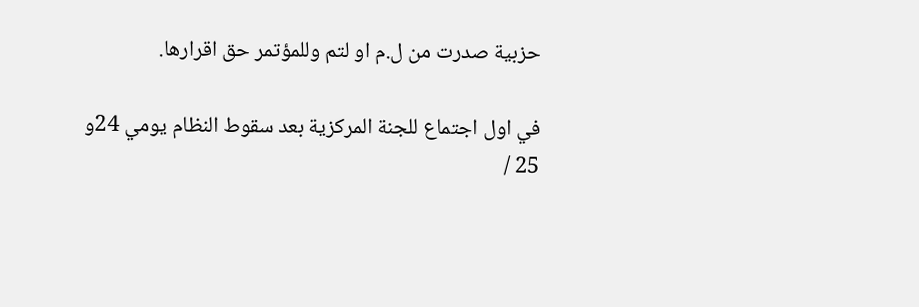حزبية صدرت من ل.م او لتم وللمؤتمر حق اقرارها.

في اول اجتماع للجنة المركزية بعد سقوط النظام يومي 24و 25 /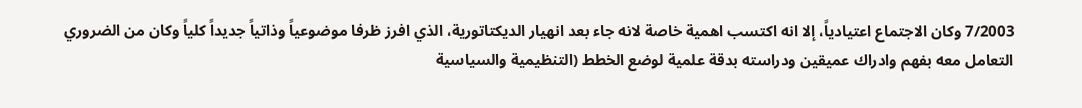7/2003 وكان الاجتماع اعتيادياً، إلا انه اكتسب اهمية خاصة لانه جاء بعد انهيار الديكتاتورية، الذي افرز ظرفا موضوعياً وذاتياً جديداً كلياً وكان من الضروري التعامل معه بفهم وادراك عميقين ودراسته بدقة علمية لوضع الخطط (التنظيمية والسياسية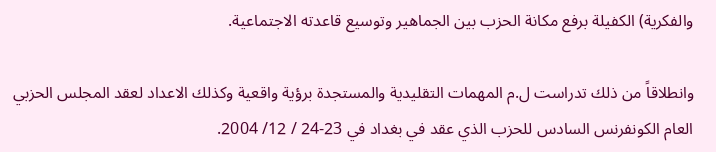والفكرية) الكفيلة برفع مكانة الحزب بين الجماهير وتوسيع قاعدته الاجتماعية.

وانطلاقاً من ذلك تدراست ل.م المهمات التقليدية والمستجدة برؤية واقعية وكذلك الاعداد لعقد المجلس الحزبي العام الكونفرنس السادس للحزب الذي عقد في بغداد في 23-24 / 12/ 2004.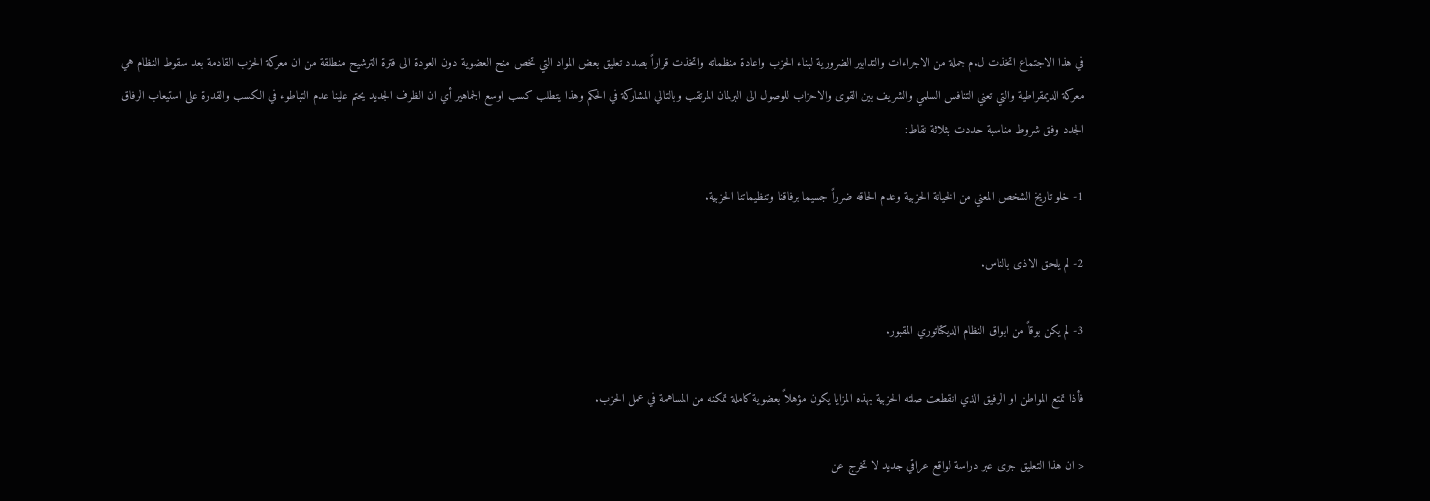في هذا الاجتماع اتخذت ل.م جملة من الاجراءات والتدابير الضرورية لبناء الحزب واعادة منظماته واتخذت قراراً بصدد تعليق بعض المواد التي تخص منح العضوية دون العودة الى فترة الترشيح منطلقة من ان معركة الحزب القادمة بعد سقوط النظام هي معركة الديمقراطية والتي تعني التنافس السلمي والشريف بين القوى والاحزاب للوصول الى البرلمان المرتقب وبالتالي المشاركة في الحكم وهذا يتطلب كسب اوسع الجماهير أي ان الظرف الجديد يحتم علينا عدم التباطوء في الكسب والقدرة على استيعاب الرفاق الجدد وفق شروط مناسبة حددت بثلاثة نقاط:

1- خلو تاريخ الشخص المعني من الخيانة الحزبية وعدم الحاقه ضرراً جسيما برفاقنا وتنظيماتنا الحزبية.

2- لم يلحق الاذى بالناس.

3- لم يكن بوقاً من ابواق النظام الديكتاتوري المقبور.

فأذا تمتع المواطن او الرفيق الذي انقطعت صلته الحزبية بهذه المزايا يكون مؤهلاً بعضوية كاملة تمكنه من المساهمة في عمل الحزب.

< ان هذا التعليق جرى عبر دراسة لواقع عراقي جديد لا تخرج عن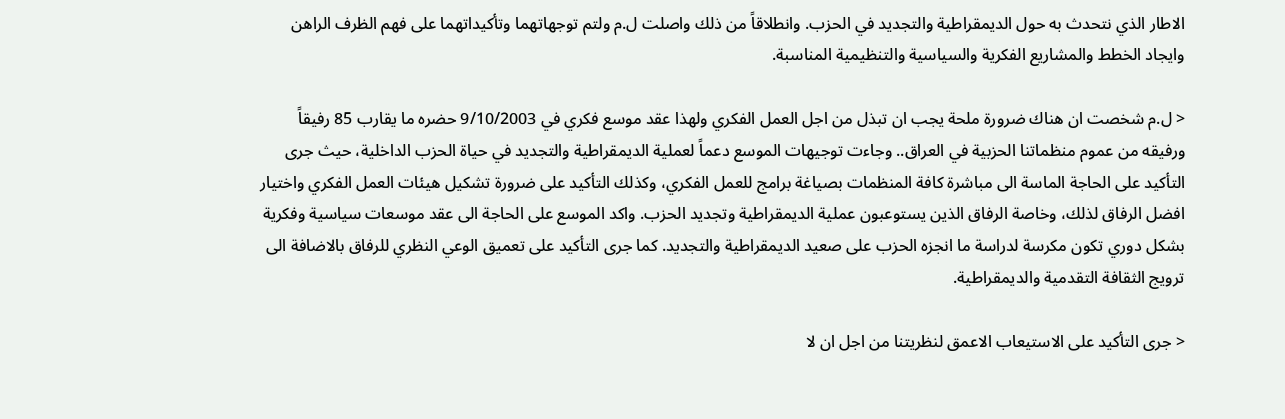الاطار الذي نتحدث به حول الديمقراطية والتجديد في الحزب. وانطلاقاً من ذلك واصلت ل.م ولتم توجهاتهما وتأكيداتهما على فهم الظرف الراهن وايجاد الخطط والمشاريع الفكرية والسياسية والتنظيمية المناسبة.

< ل.م شخصت ان هناك ضرورة ملحة يجب ان تبذل من اجل العمل الفكري ولهذا عقد موسع فكري في 9/10/2003 حضره ما يقارب 85 رفيقاً ورفيقه من عموم منظماتنا الحزبية في العراق.. وجاءت توجيهات الموسع دعماً لعملية الديمقراطية والتجديد في حياة الحزب الداخلية، حيث جرى التأكيد على الحاجة الماسة الى مباشرة كافة المنظمات بصياغة برامج للعمل الفكري، وكذلك التأكيد على ضرورة تشكيل هيئات العمل الفكري واختيار افضل الرفاق لذلك، وخاصة الرفاق الذين يستوعبون عملية الديمقراطية وتجديد الحزب. واكد الموسع على الحاجة الى عقد موسعات سياسية وفكرية بشكل دوري تكون مكرسة لدراسة ما انجزه الحزب على صعيد الديمقراطية والتجديد. كما جرى التأكيد على تعميق الوعي النظري للرفاق بالاضافة الى ترويج الثقافة التقدمية والديمقراطية.

< جرى التأكيد على الاستيعاب الاعمق لنظريتنا من اجل ان لا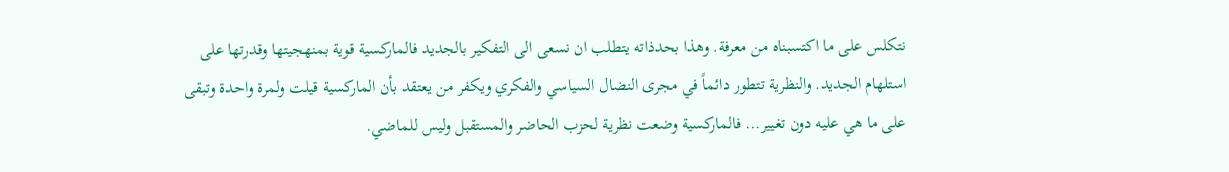نتكلس على ما اكتسبناه من معرفة. وهذا بحدذاته يتطلب ان نسعى الى التفكير بالجديد فالماركسية قوية بمنهجيتها وقدرتها على استلهام الجديد. والنظرية تتطور دائماً في مجرى النضال السياسي والفكري ويكفر من يعتقد بأن الماركسية قيلت ولمرة واحدة وتبقى على ما هي عليه دون تغيير... فالماركسية وضعت نظرية لحزب الحاضر والمستقبل وليس للماضي.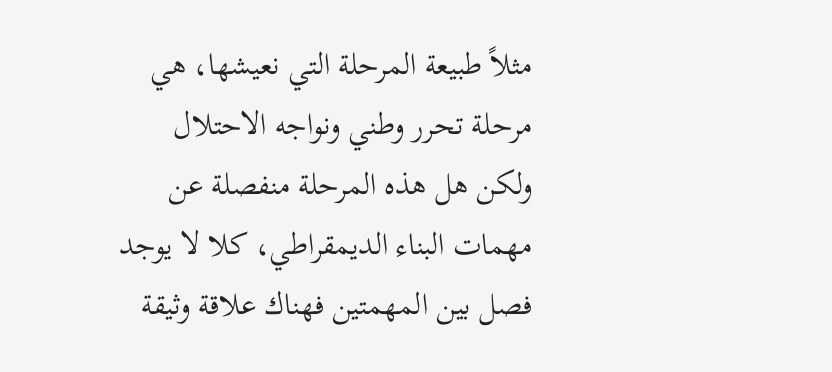مثلاً طبيعة المرحلة التي نعيشها، هي مرحلة تحرر وطني ونواجه الاحتلال ولكن هل هذه المرحلة منفصلة عن مهمات البناء الديمقراطي، كلا لا يوجد فصل بين المهمتين فهناك علاقة وثيقة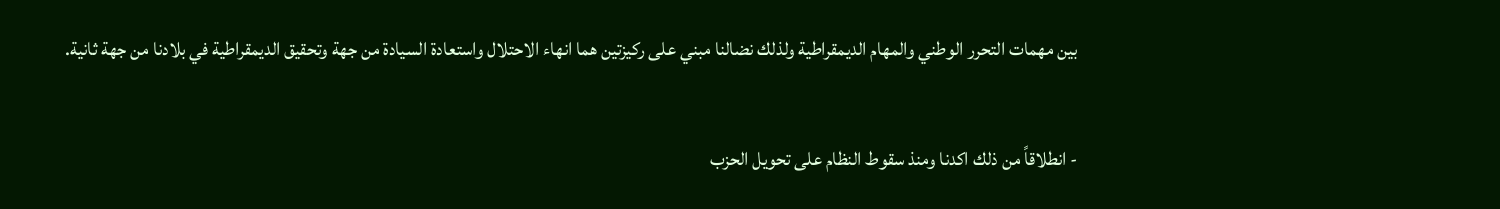بين مهمات التحرر الوطني والمهام الديمقراطية ولذلك نضالنا مبني على ركيزتين هما انهاء الاحتلال واستعادة السيادة من جهة وتحقيق الديمقراطية في بلادنا من جهة ثانية.

- انطلاقاً من ذلك اكدنا ومنذ سقوط النظام على تحويل الحزب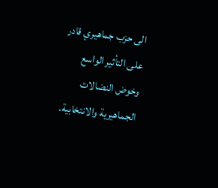الى حزب جماهيري قادر على التأثير الواسع وخوض النضالات الجماهيرية والانتخابية.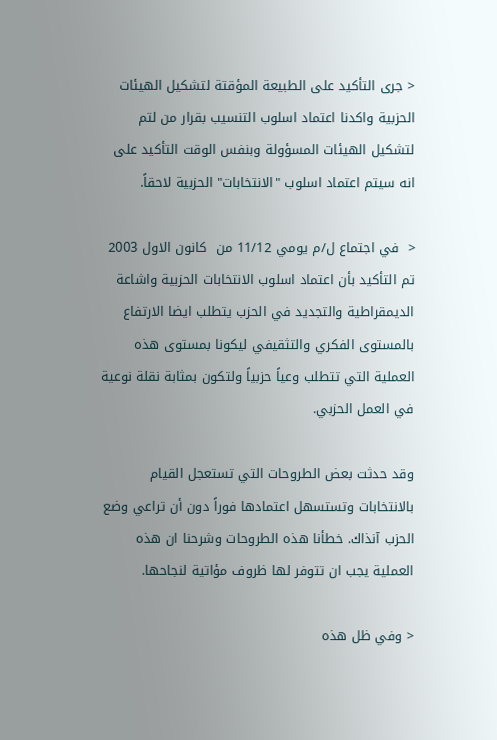< جرى التأكيد على الطبيعة المؤقتة لتشكيل الهيئات الحزبية واكدنا اعتماد اسلوب التنسيب بقرار من لتم لتشكيل الهيئات المسؤولة وبنفس الوقت التأكيد على انه سيتم اعتماد اسلوب "الانتخابات" الحزبية لاحقاً.

<  في اجتماع ل/م يومي 11/12 من  كانون الاول 2003 تم التأكيد بأن اعتماد اسلوب الانتخابات الحزبية واشاعة الديمقراطية والتجديد في الحزب يتطلب ايضا الارتفاع بالمستوى الفكري والتثقيفي ليكونا بمستوى هذه العملية التي تتطلب وعياً حزبياً ولتكون بمثابة نقلة نوعية في العمل الحزبي.

وقد حدثت بعض الطروحات التي تستعجل القيام بالانتخابات وتستسهل اعتمادها فوراً دون أن تراعي وضع الحزب آنذاك. خطأنا هذه الطروحات وشرحنا ان هذه العملية يجب ان تتوفر لها ظروف مؤاتية لنجاحها.

< وفي ظل هذه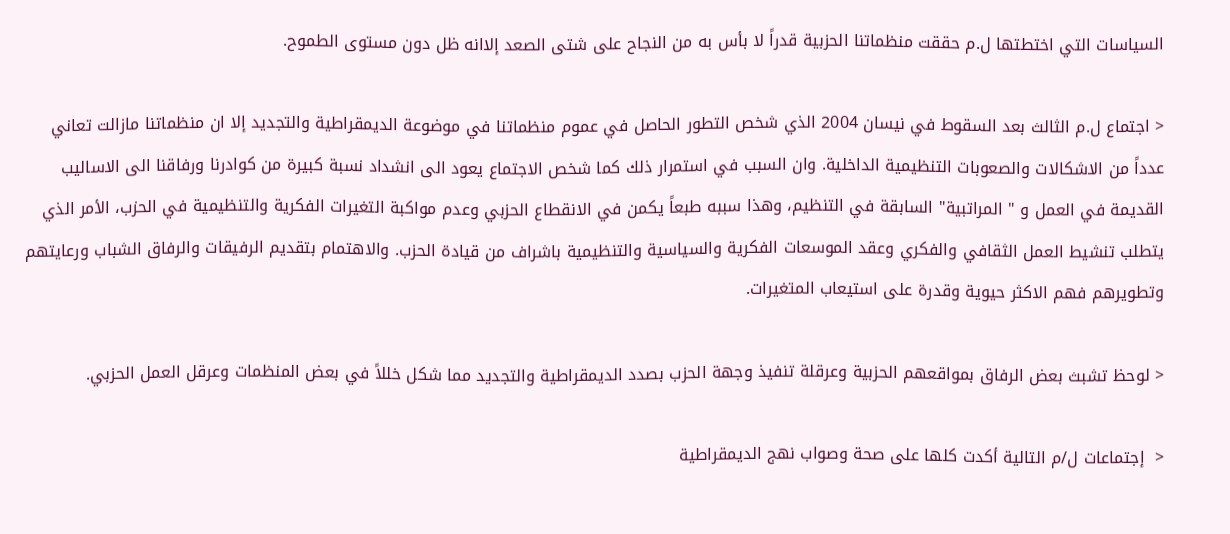السياسات التي اختطتها ل.م حققت منظماتنا الحزبية قدراً لا بأس به من النجاح على شتى الصعد إلاانه ظل دون مستوى الطموح.

< اجتماع ل.م الثالث بعد السقوط في نيسان 2004 الذي شخص التطور الحاصل في عموم منظماتنا في موضوعة الديمقراطية والتجديد إلا ان منظماتنا مازالت تعاني عدداً من الاشكالات والصعوبات التنظيمية الداخلية. وان السبب في استمرار ذلك كما شخص الاجتماع يعود الى انشداد نسبة كبيرة من كوادرنا ورفاقنا الى الاساليب القديمة في العمل و " المراتبية" السابقة في التنظيم، وهذا سببه طبعاً يكمن في الانقطاع الحزبي وعدم مواكبة التغيرات الفكرية والتنظيمية في الحزب، الأمر الذي يتطلب تنشيط العمل الثقافي والفكري وعقد الموسعات الفكرية والسياسية والتنظيمية باشراف من قيادة الحزب. والاهتمام بتقديم الرفيقات والرفاق الشباب ورعايتهم وتطويرهم فهم الاكثر حيوية وقدرة على استيعاب المتغيرات.

< لوحظ تشبث بعض الرفاق بمواقعهم الحزبية وعرقلة تنفيذ وجهة الحزب بصدد الديمقراطية والتجديد مما شكل خللاً في بعض المنظمات وعرقل العمل الحزبي.

<  إجتماعات ل/م التالية أكدت كلها على صحة وصواب نهج الديمقراطية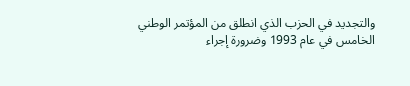والتجديد في الحزب الذي انطلق من المؤتمر الوطني الخامس في عام 1993 وضرورة إجراء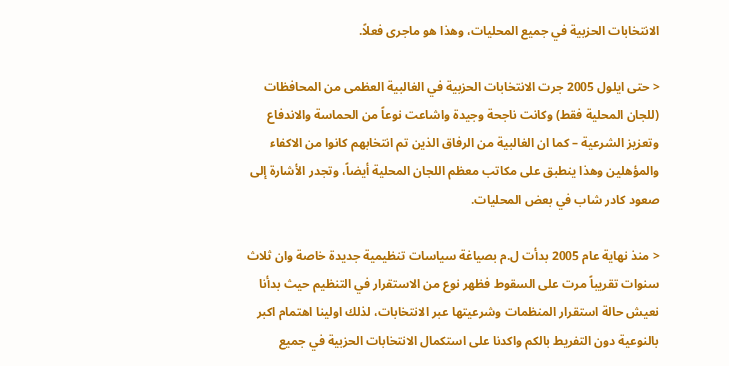الانتخابات الحزبية في جميع المحليات، وهذا هو ماجرى فعلاً.

< حتى ايلول 2005 جرت الانتخابات الحزبية في الغالبية العظمى من المحافظات (للجان المحلية فقط) وكانت ناجحة وجيدة واشاعت نوعاً من الحماسة والاندفاع وتعزيز الشرعية – كما ان الغالبية من الرفاق الذين تم انتخابهم كانوا من الاكفاء والمؤهلين وهذا ينطبق على مكاتب معظم اللجان المحلية أيضاً، وتجدر الأشارة إلى صعود كادر شاب في بعض المحليات.

< منذ نهاية عام 2005 بدأت ل.م بصياغة سياسات تنظيمية جديدة خاصة وان ثلاث سنوات تقريباً مرت على السقوط فظهر نوع من الاستقرار في التنظيم حيث بدأنا نعيش حالة استقرار المنظمات وشرعيتها عبر الانتخابات، لذلك اولينا اهتمام اكبر بالنوعية دون التفريط بالكم واكدنا على استكمال الانتخابات الحزبية في جميع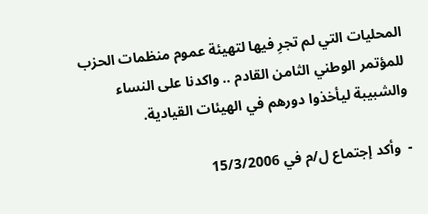المحليات التي لم تجرِ فيها لتهيئة عموم منظمات الحزب للمؤتمر الوطني الثامن القادم .. واكدنا على النساء والشبيبة ليأخذوا دورهم في الهيئات القيادية.

-  وأكد إجتماع ل/م في 15/3/2006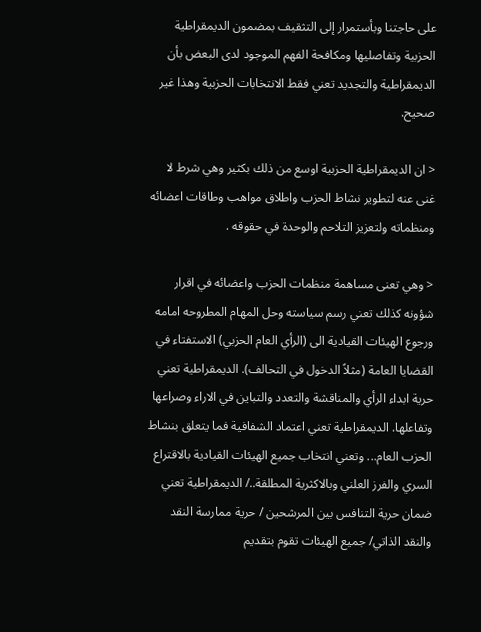على حاجتنا وبأستمرار إلى التثقيف بمضمون الديمقراطية الحزبية وتفاصليها ومكافحة الفهم الموجود لدى البعض بأن الديمقراطية والتجديد تعني فقط الانتخابات الحزبية وهذا غير صحيح.

< ان الديمقراطية الحزبية اوسع من ذلك بكثير وهي شرط لا غنى عنه لتطوير نشاط الحزب واطلاق مواهب وطاقات اعضائه ومنظماته ولتعزيز التلاحم والوحدة في حقوقه .

< وهي تعنى مساهمة منظمات الحزب واعضائه في اقرار شؤونه كذلك تعني رسم سياسته وحل المهام المطروحه امامه ورجوع الهيئات القيادية الى (الرأي العام الحزبي) الاستفتاء في القضايا العامة (مثلاً الدخول في التحالف). الديمقراطية تعني حرية ابداء الرأي والمناقشة والتعدد والتباين في الاراء وصراعها وتفاعلها. الديمقراطية تعني اعتماد الشفافية فما يتعلق بنشاط الحزب العام... وتعني انتخاب جميع الهيئات القيادية بالاقتراع السري والفرز العلني وبالاكثرية المطلقة../ الديمقراطية تعني ضمان حرية التنافس بين المرشحين / حرية ممارسة النقد والنقد الذاتي/ جميع الهيئات تقوم بتقديم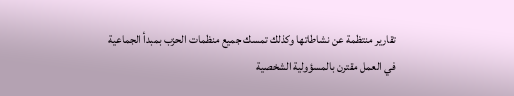تقارير منتظمة عن نشاطاتها وكذلك تمسك جميع منظمات الحزب بمبدأ الجماعية في العمل مقترن بالمسؤولية الشخصية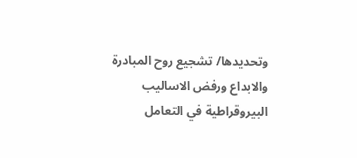وتحديدها/ تشجيع روح المبادرة والابداع ورفض الاساليب البيروقراطية في التعامل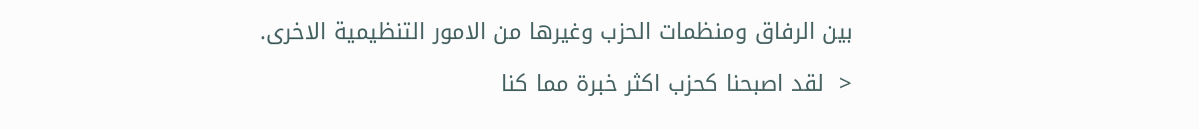بين الرفاق ومنظمات الحزب وغيرها من الامور التنظيمية الاخرى.

<  لقد اصبحنا كحزب اكثر خبرة مما كنا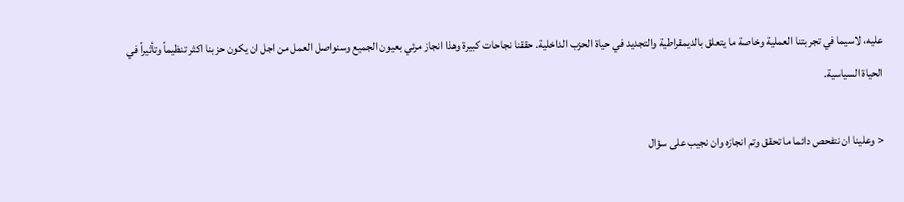عليه، لاسيما في تجربتنا العملية وخاصة ما يتعلق بالديمقراطية والتجديد في حياة الحزب الداخلية. حققنا نجاحات كبيرة وهذا انجاز مرئي بعيون الجميع وسنواصل العمل من اجل ان يكون حزبنا اكثر تنظيماً وتأثيراً في الحياة السياسية.

< وعلينا ان نتفحص دائما ما تحقق وتم انجازه وان نجيب على سؤال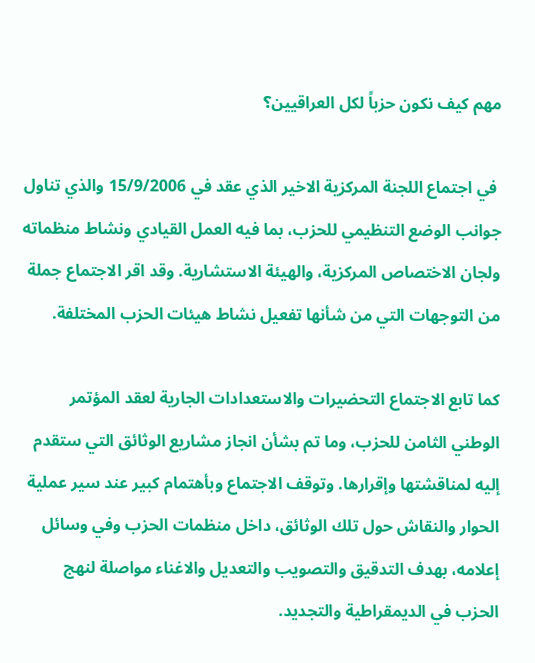مهم كيف نكون حزباً لكل العراقيين؟

 في اجتماع اللجنة المركزية الاخير الذي عقد في 15/9/2006 والذي تناول جوانب الوضع التنظيمي للحزب، بما فيه العمل القيادي ونشاط منظماته ولجان الاختصاص المركزية، والهيئة الاستشارية. وقد اقر الاجتماع جملة من التوجهات التي من شأنها تفعيل نشاط هيئات الحزب المختلفة.

كما تابع الاجتماع التحضيرات والاستعدادات الجارية لعقد المؤتمر الوطني الثامن للحزب، وما تم بشأن انجاز مشاريع الوثائق التي ستقدم إليه لمناقشتها وإقرارها. وتوقف الاجتماع وبأهتمام كبير عند سير عملية الحوار والنقاش حول تلك الوثائق، داخل منظمات الحزب وفي وسائل إعلامه، بهدف التدقيق والتصويب والتعديل والاغناء مواصلة لنهج الحزب في الديمقراطية والتجديد.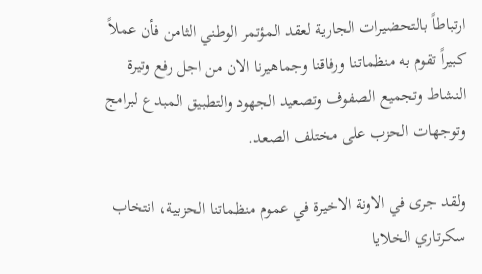ارتباطاً بالتحضيرات الجارية لعقد المؤتمر الوطني الثامن فأن عملاً كبيراً تقوم به منظماتنا ورفاقنا وجماهيرنا الان من اجل رفع وتيرة النشاط وتجميع الصفوف وتصعيد الجهود والتطبيق المبدع لبرامج وتوجهات الحزب على مختلف الصعد.

ولقد جرى في الاونة الاخيرة في عموم منظماتنا الحزبية، انتخاب سكرتاري الخلايا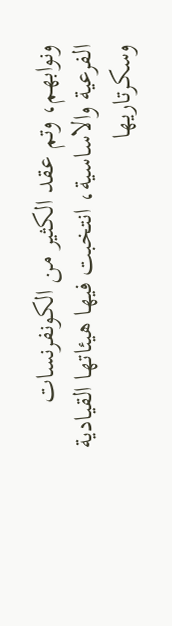ونوابهم، وتم عقد الكثير من الكونفرنسات الفرعية والاساسية، انتخبت فيها هيئاتها القيادية وسكرتاريها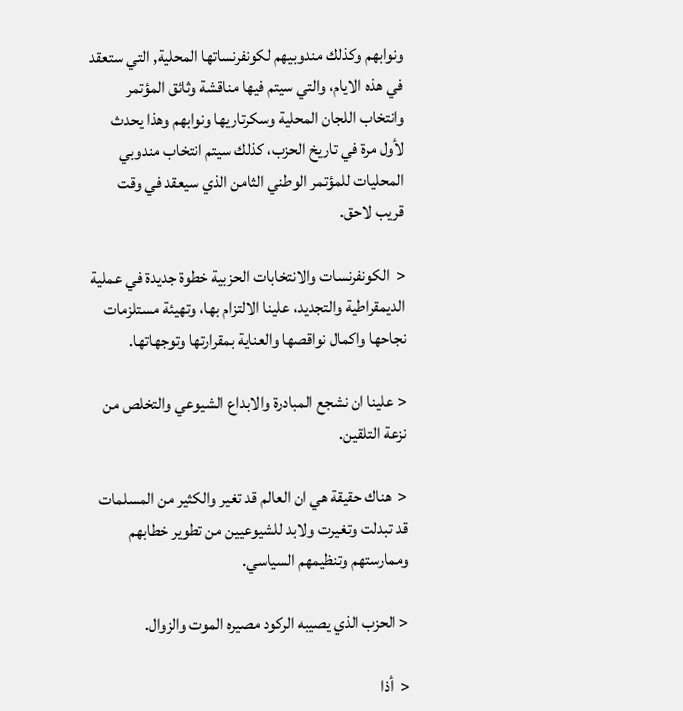ونوابهم وكذلك مندوبيهم لكونفرنساتها المحلية, التي ستعقد في هذه الايام، والتي سيتم فيها مناقشة وثائق المؤتمر وانتخاب اللجان المحلية وسكرتاريها ونوابهم وهذا يحدث لأول مرة في تاريخ الحزب، كذلك سيتم انتخاب مندوبي المحليات للمؤتمر الوطني الثامن الذي سيعقد في وقت قريب لاحق.

<  الكونفرنسات والانتخابات الحزبية خطوة جديدة في عملية الديمقراطية والتجديد، علينا الالتزام بها، وتهيئة مستلزمات نجاحها واكمال نواقصها والعناية بمقرارتها وتوجهاتها.

< علينا ان نشجع المبادرة والابداع الشيوعي والتخلص من نزعة التلقين.

<  هناك حقيقة هي ان العالم قد تغير والكثير من المسلمات قد تبدلت وتغيرت ولابد للشيوعيين من تطوير خطابهم وممارستهم وتنظيمهم السياسي.

< الحزب الذي يصيبه الركود مصيره الموت والزوال.

<  أذا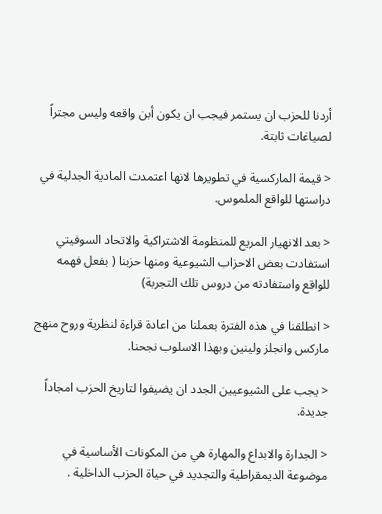أردنا للحزب ان يستمر فيجب ان يكون أبن واقعه وليس مجتراً لصياغات ثابتة.

< قيمة الماركسية في تطويرها لانها اعتمدت المادية الجدلية في دراستها للواقع الملموس.

< بعد الانهيار المريع للمنظومة الاشتراكية والاتحاد السوفيتي استفادت بعض الاحزاب الشيوعية ومنها حزبنا ( بفعل فهمه للواقع واستفادته من دروس تلك التجربة)

< انطلقنا في هذه الفترة بعملنا من اعادة قراءة لنظرية وروح منهج ماركس وانجلز ولينين وبهذا الاسلوب نجحنا.

< يجب على الشيوعيين الجدد ان يضيفوا لتاريخ الحزب امجاداً جديدة.

< الجدارة والابداع والمهارة هي من المكونات الأساسية في موضوعة الديمقراطية والتجديد في حياة الحزب الداخلية .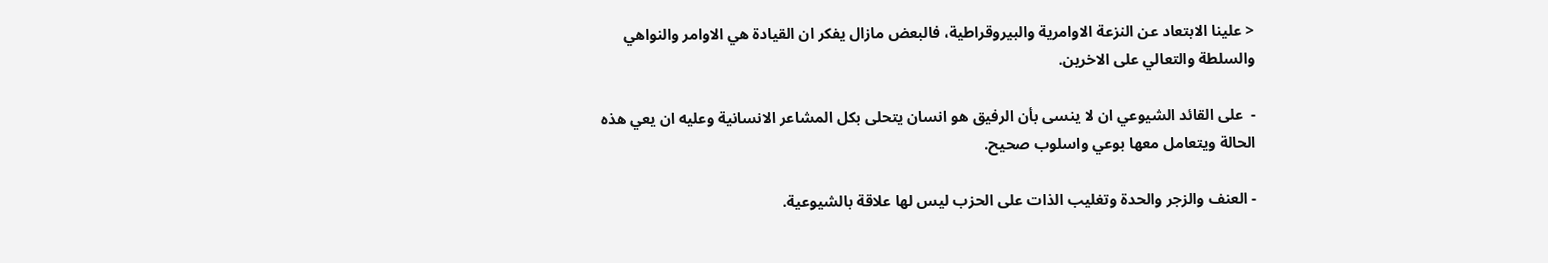< علينا الابتعاد عن النزعة الاوامرية والبيروقراطية، فالبعض مازال يفكر ان القيادة هي الاوامر والنواهي والسلطة والتعالي على الاخرين.

-  على القائد الشيوعي ان لا ينسى بأن الرفيق هو انسان يتحلى بكل المشاعر الانسانية وعليه ان يعي هذه الحالة ويتعامل معها بوعي واسلوب صحيح.

- العنف والزجر والحدة وتغليب الذات على الحزب ليس لها علاقة بالشيوعية.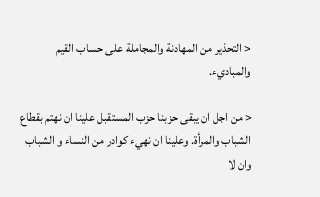< التحذير من المهادنة والمجاملة على حساب القيم والمباديء.

< من اجل ان يبقى حزبنا حزب المستقبل علينا ان نهتم بقطاع الشباب والمرأة. وعلينا ان نهيء كوادر من النساء و الشباب وان لا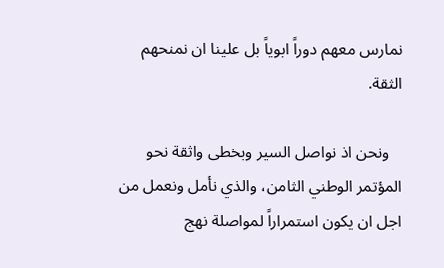نمارس معهم دوراً ابوياً بل علينا ان نمنحهم الثقة.

   ونحن اذ نواصل السير وبخطى واثقة نحو المؤتمر الوطني الثامن، والذي نأمل ونعمل من اجل ان يكون استمراراً لمواصلة نهج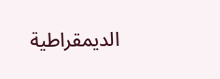الديمقراطية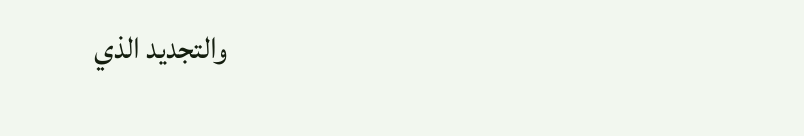والتجديد الذي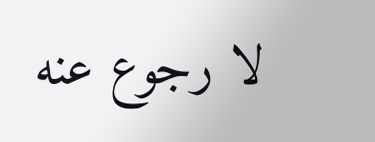لا رجوع عنه